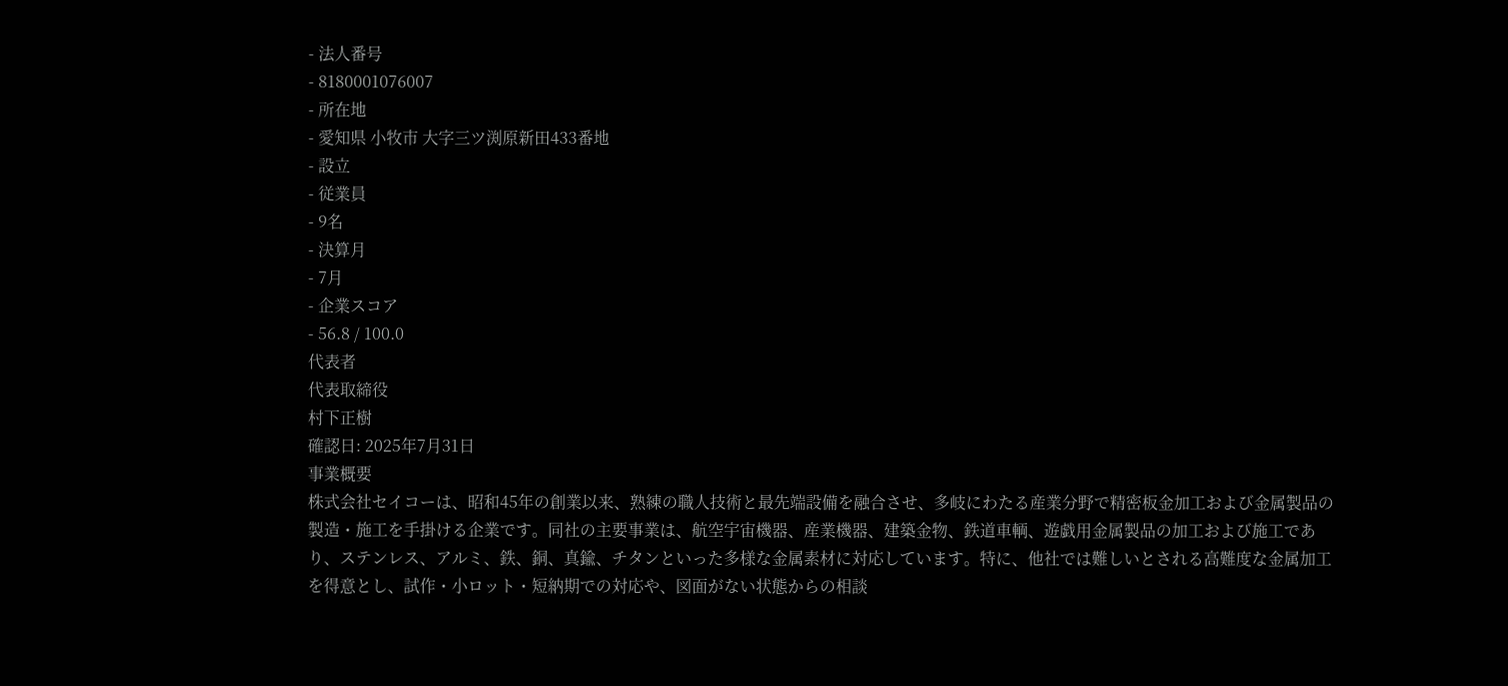- 法人番号
- 8180001076007
- 所在地
- 愛知県 小牧市 大字三ツ渕原新田433番地
- 設立
- 従業員
- 9名
- 決算月
- 7月
- 企業スコア
- 56.8 / 100.0
代表者
代表取締役
村下正樹
確認日: 2025年7月31日
事業概要
株式会社セイコーは、昭和45年の創業以来、熟練の職人技術と最先端設備を融合させ、多岐にわたる産業分野で精密板金加工および金属製品の製造・施工を手掛ける企業です。同社の主要事業は、航空宇宙機器、産業機器、建築金物、鉄道車輌、遊戯用金属製品の加工および施工であり、ステンレス、アルミ、鉄、銅、真鍮、チタンといった多様な金属素材に対応しています。特に、他社では難しいとされる高難度な金属加工を得意とし、試作・小ロット・短納期での対応や、図面がない状態からの相談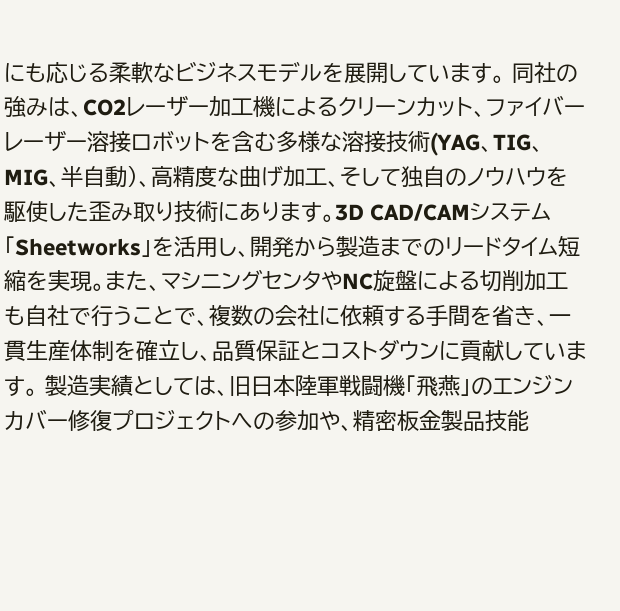にも応じる柔軟なビジネスモデルを展開しています。 同社の強みは、CO2レーザー加工機によるクリーンカット、ファイバーレーザー溶接ロボットを含む多様な溶接技術(YAG、TIG、MIG、半自動)、高精度な曲げ加工、そして独自のノウハウを駆使した歪み取り技術にあります。3D CAD/CAMシステム「Sheetworks」を活用し、開発から製造までのリードタイム短縮を実現。また、マシニングセンタやNC旋盤による切削加工も自社で行うことで、複数の会社に依頼する手間を省き、一貫生産体制を確立し、品質保証とコストダウンに貢献しています。 製造実績としては、旧日本陸軍戦闘機「飛燕」のエンジンカバー修復プロジェクトへの参加や、精密板金製品技能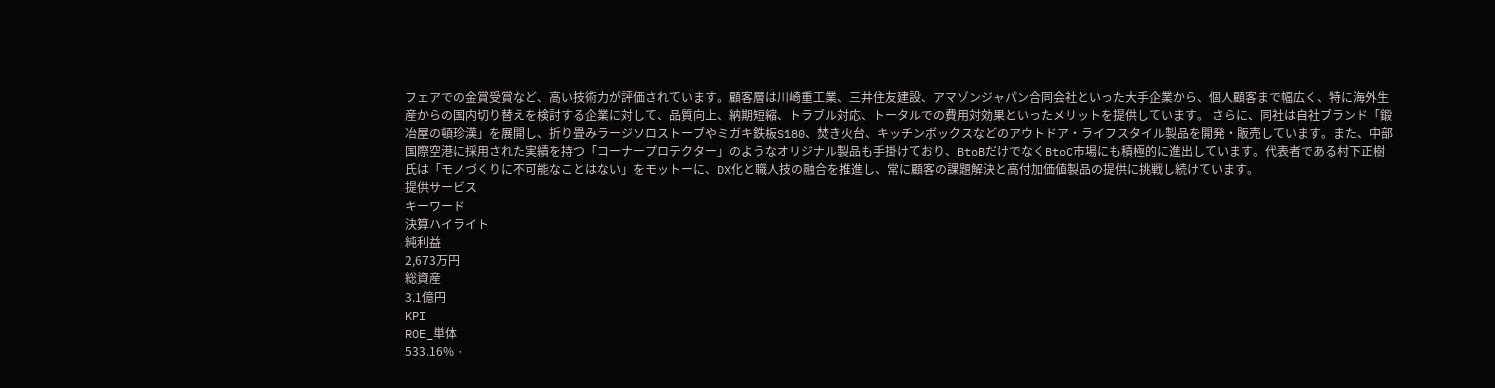フェアでの金賞受賞など、高い技術力が評価されています。顧客層は川崎重工業、三井住友建設、アマゾンジャパン合同会社といった大手企業から、個人顧客まで幅広く、特に海外生産からの国内切り替えを検討する企業に対して、品質向上、納期短縮、トラブル対応、トータルでの費用対効果といったメリットを提供しています。 さらに、同社は自社ブランド「鍛冶屋の頓珍漢」を展開し、折り畳みラージソロストーブやミガキ鉄板S180、焚き火台、キッチンボックスなどのアウトドア・ライフスタイル製品を開発・販売しています。また、中部国際空港に採用された実績を持つ「コーナープロテクター」のようなオリジナル製品も手掛けており、BtoBだけでなくBtoC市場にも積極的に進出しています。代表者である村下正樹氏は「モノづくりに不可能なことはない」をモットーに、DX化と職人技の融合を推進し、常に顧客の課題解決と高付加価値製品の提供に挑戦し続けています。
提供サービス
キーワード
決算ハイライト
純利益
2,673万円
総資産
3.1億円
KPI
ROE_単体
533.16% ·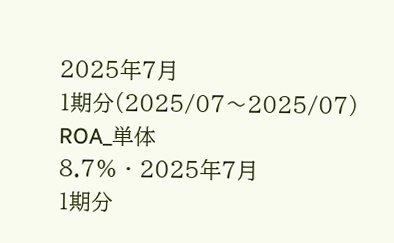2025年7月
1期分(2025/07〜2025/07)
ROA_単体
8.7% · 2025年7月
1期分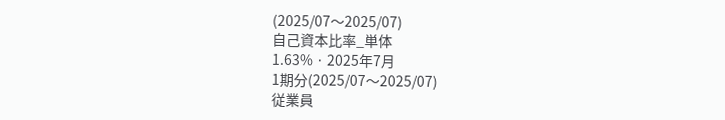(2025/07〜2025/07)
自己資本比率_単体
1.63% · 2025年7月
1期分(2025/07〜2025/07)
従業員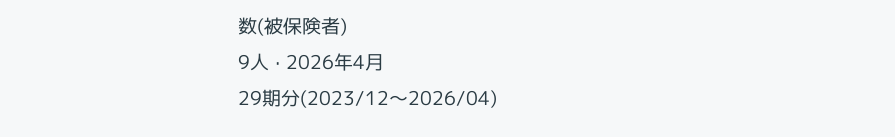数(被保険者)
9人 · 2026年4月
29期分(2023/12〜2026/04)